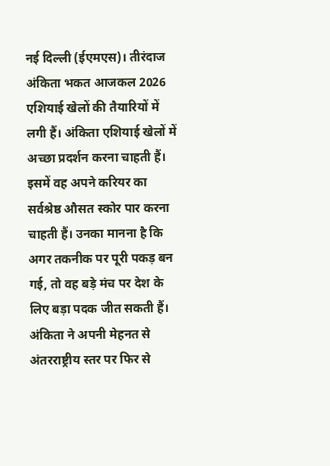नई दिल्ली (ईएमएस)। तीरंदाज अंकिता भकत आजकल 2026 एशियाई खेलों की तैयारियों में लगी हैं। अंकिता एशियाई खेलों में अच्छा प्रदर्शन करना चाहती हैं। इसमें वह अपने करियर का सर्वश्रेष्ठ औसत स्कोर पार करना चाहती हैं। उनका मानना है कि अगर तकनीक पर पूरी पकड़ बन गई, तो वह बड़े मंच पर देश के लिए बड़ा पदक जीत सकती हैं। अंकिता ने अपनी मेहनत से अंतरराष्ट्रीय स्तर पर फिर से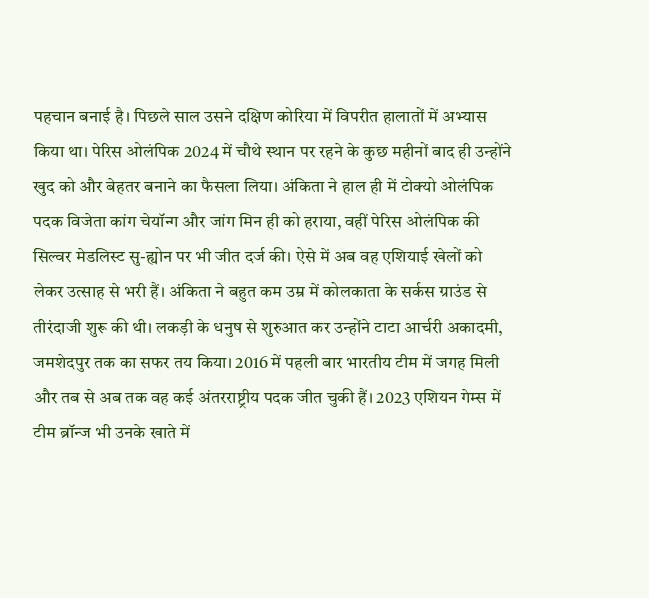पहचान बनाई है। पिछले साल उसने दक्षिण कोरिया में विपरीत हालातों में अभ्यास किया था। पेरिस ओलंपिक 2024 में चौथे स्थान पर रहने के कुछ महीनों बाद ही उन्होंने खुद को और बेहतर बनाने का फैसला लिया। अंकिता ने हाल ही में टोक्यो ओलंपिक पदक विजेता कांग चेयॉन्ग और जांग मिन ही को हराया, वहीं पेरिस ओलंपिक की सिल्वर मेडलिस्ट सु-ह्योन पर भी जीत दर्ज की। ऐसे में अब वह एशियाई खेलों को लेकर उत्साह से भरी हैं। अंकिता ने बहुत कम उम्र में कोलकाता के सर्कस ग्राउंड से तीरंदाजी शुरू की थी। लकड़ी के धनुष से शुरुआत कर उन्होंने टाटा आर्चरी अकादमी, जमशेदपुर तक का सफर तय किया। 2016 में पहली बार भारतीय टीम में जगह मिली और तब से अब तक वह कई अंतरराष्ट्रीय पदक जीत चुकी हैं। 2023 एशियन गेम्स में टीम ब्रॉन्ज भी उनके खाते में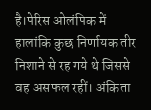है।पेरिस ओलंपिक में हालांकि कुछ निर्णायक तीर निशाने से रह गये थे जिससे वह असफल रहीं। अंकिता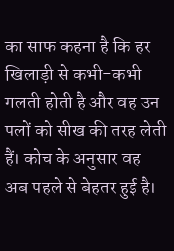का साफ कहना है कि हर खिलाड़ी से कभी-कभी गलती होती है और वह उन पलों को सीख की तरह लेती हैं। कोच के अनुसार वह अब पहले से बेहतर हुई है।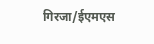गिरजा/ईएमएस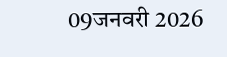09जनवरी 2026